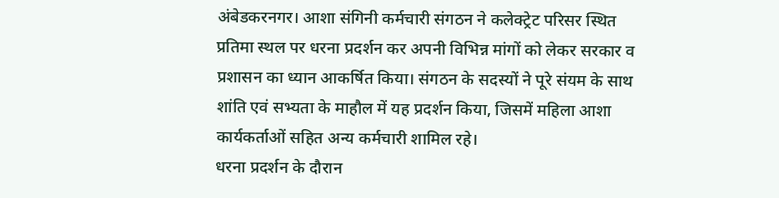अंबेडकरनगर। आशा संगिनी कर्मचारी संगठन ने कलेक्ट्रेट परिसर स्थित प्रतिमा स्थल पर धरना प्रदर्शन कर अपनी विभिन्न मांगों को लेकर सरकार व प्रशासन का ध्यान आकर्षित किया। संगठन के सदस्यों ने पूरे संयम के साथ शांति एवं सभ्यता के माहौल में यह प्रदर्शन किया, जिसमें महिला आशा कार्यकर्ताओं सहित अन्य कर्मचारी शामिल रहे।
धरना प्रदर्शन के दौरान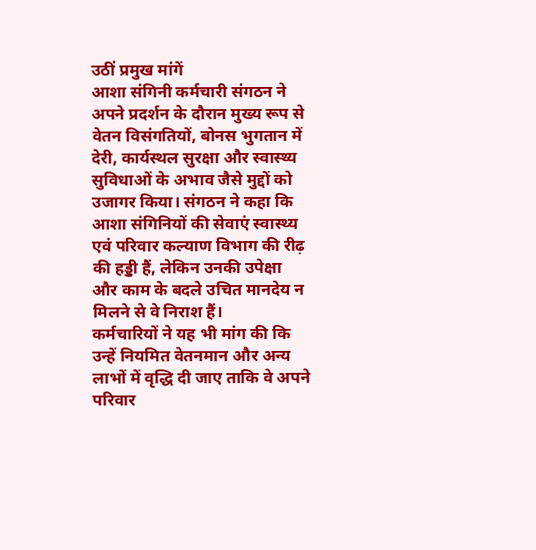उठीं प्रमुख मांगें
आशा संगिनी कर्मचारी संगठन ने अपने प्रदर्शन के दौरान मुख्य रूप से वेतन विसंगतियों, बोनस भुगतान में देरी, कार्यस्थल सुरक्षा और स्वास्थ्य सुविधाओं के अभाव जैसे मुद्दों को उजागर किया। संगठन ने कहा कि आशा संगिनियों की सेवाएं स्वास्थ्य एवं परिवार कल्याण विभाग की रीढ़ की हड्डी हैं, लेकिन उनकी उपेक्षा और काम के बदले उचित मानदेय न मिलने से वे निराश हैं।
कर्मचारियों ने यह भी मांग की कि उन्हें नियमित वेतनमान और अन्य लाभों में वृद्धि दी जाए ताकि वे अपने परिवार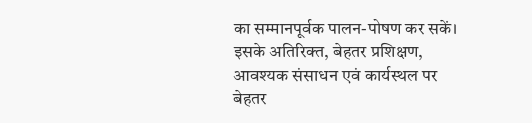का सम्मानपूर्वक पालन-पोषण कर सकें। इसके अतिरिक्त, बेहतर प्रशिक्षण, आवश्यक संसाधन एवं कार्यस्थल पर बेहतर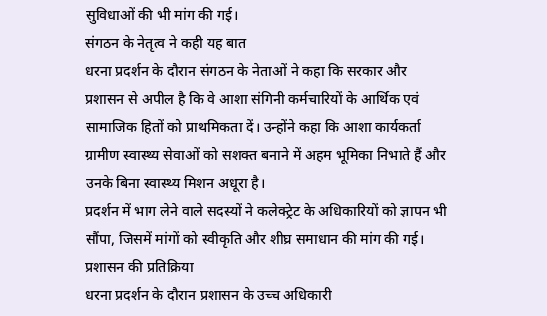सुविधाओं की भी मांग की गई।
संगठन के नेतृत्व ने कही यह बात
धरना प्रदर्शन के दौरान संगठन के नेताओं ने कहा कि सरकार और प्रशासन से अपील है कि वे आशा संगिनी कर्मचारियों के आर्थिक एवं सामाजिक हितों को प्राथमिकता दें। उन्होंने कहा कि आशा कार्यकर्ता ग्रामीण स्वास्थ्य सेवाओं को सशक्त बनाने में अहम भूमिका निभाते हैं और उनके बिना स्वास्थ्य मिशन अधूरा है।
प्रदर्शन में भाग लेने वाले सदस्यों ने कलेक्ट्रेट के अधिकारियों को ज्ञापन भी सौंपा, जिसमें मांगों को स्वीकृति और शीघ्र समाधान की मांग की गई।
प्रशासन की प्रतिक्रिया
धरना प्रदर्शन के दौरान प्रशासन के उच्च अधिकारी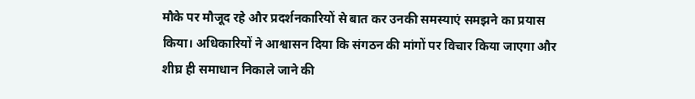मौके पर मौजूद रहे और प्रदर्शनकारियों से बात कर उनकी समस्याएं समझने का प्रयास किया। अधिकारियों ने आश्वासन दिया कि संगठन की मांगों पर विचार किया जाएगा और शीघ्र ही समाधान निकाले जाने की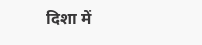दिशा में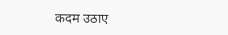कदम उठाए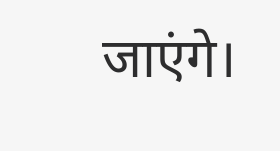जाएंगे।